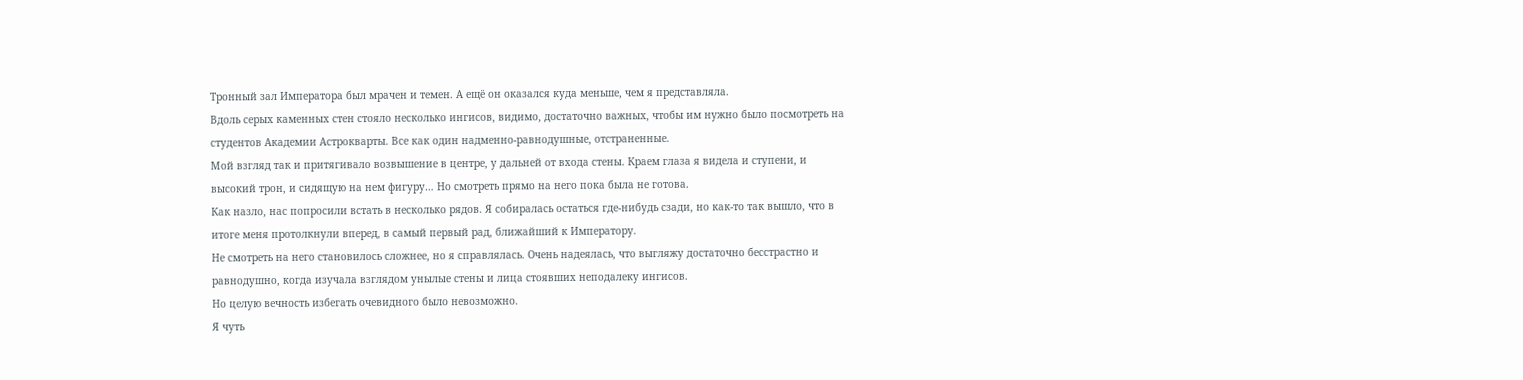Тронный зал Императора был мрачен и темен. А ещё он оказался куда меньше, чем я представляла.
Вдоль серых каменных стен стояло несколько ингисов, видимо, достаточно важных, чтобы им нужно было посмотреть на студентов Академии Астрокварты. Все как один надменно-равнодушные, отстраненные.
Мой взгляд так и притягивало возвышение в центре, у дальней от входа стены. Краем глаза я видела и ступени, и высокий трон, и сидящую на нем фигуру… Но смотреть прямо на него пока была не готова.
Как назло, нас попросили встать в несколько рядов. Я собиралась остаться где-нибудь сзади, но как-то так вышло, что в итоге меня протолкнули вперед, в самый первый рад, ближайший к Императору.
Не смотреть на него становилось сложнее, но я справлялась. Очень надеялась, что выгляжу достаточно бесстрастно и равнодушно, когда изучала взглядом унылые стены и лица стоявших неподалеку ингисов.
Но целую вечность избегать очевидного было невозможно.
Я чуть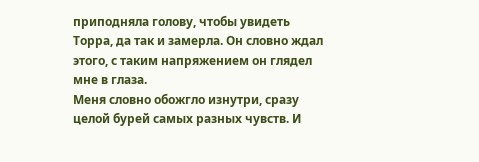приподняла голову, чтобы увидеть Торра, да так и замерла. Он словно ждал этого, с таким напряжением он глядел мне в глаза.
Меня словно обожгло изнутри, сразу целой бурей самых разных чувств. И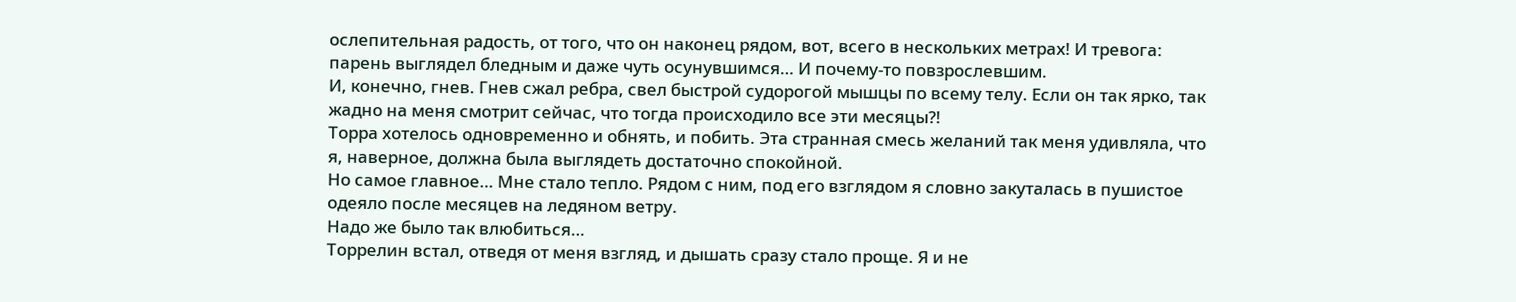ослепительная радость, от того, что он наконец рядом, вот, всего в нескольких метрах! И тревога: парень выглядел бледным и даже чуть осунувшимся… И почему-то повзрослевшим.
И, конечно, гнев. Гнев сжал ребра, свел быстрой судорогой мышцы по всему телу. Если он так ярко, так жадно на меня смотрит сейчас, что тогда происходило все эти месяцы⁈
Торра хотелось одновременно и обнять, и побить. Эта странная смесь желаний так меня удивляла, что я, наверное, должна была выглядеть достаточно спокойной.
Но самое главное… Мне стало тепло. Рядом с ним, под его взглядом я словно закуталась в пушистое одеяло после месяцев на ледяном ветру.
Надо же было так влюбиться…
Торрелин встал, отведя от меня взгляд, и дышать сразу стало проще. Я и не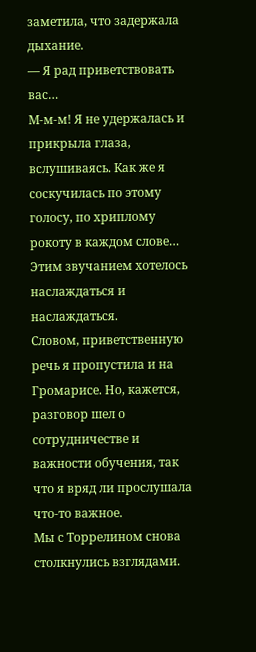заметила, что задержала дыхание.
— Я рад приветствовать вас…
М-м-м! Я не удержалась и прикрыла глаза, вслушиваясь. Как же я соскучилась по этому голосу, по хриплому рокоту в каждом слове… Этим звучанием хотелось наслаждаться и наслаждаться.
Словом, приветственную речь я пропустила и на Громарисе. Но, кажется, разговор шел о сотрудничестве и важности обучения, так что я вряд ли прослушала что-то важное.
Мы с Торрелином снова столкнулись взглядами.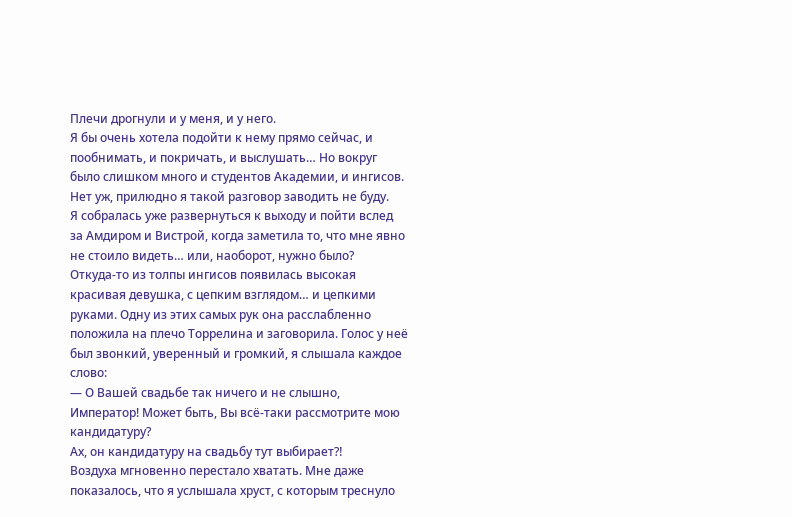Плечи дрогнули и у меня, и у него.
Я бы очень хотела подойти к нему прямо сейчас, и пообнимать, и покричать, и выслушать… Но вокруг было слишком много и студентов Академии, и ингисов.
Нет уж, прилюдно я такой разговор заводить не буду.
Я собралась уже развернуться к выходу и пойти вслед за Амдиром и Вистрой, когда заметила то, что мне явно не стоило видеть… или, наоборот, нужно было?
Откуда-то из толпы ингисов появилась высокая красивая девушка, с цепким взглядом… и цепкими руками. Одну из этих самых рук она расслабленно положила на плечо Торрелина и заговорила. Голос у неё был звонкий, уверенный и громкий, я слышала каждое слово:
— О Вашей свадьбе так ничего и не слышно, Император! Может быть, Вы всё-таки рассмотрите мою кандидатуру?
Ах, он кандидатуру на свадьбу тут выбирает⁈
Воздуха мгновенно перестало хватать. Мне даже показалось, что я услышала хруст, с которым треснуло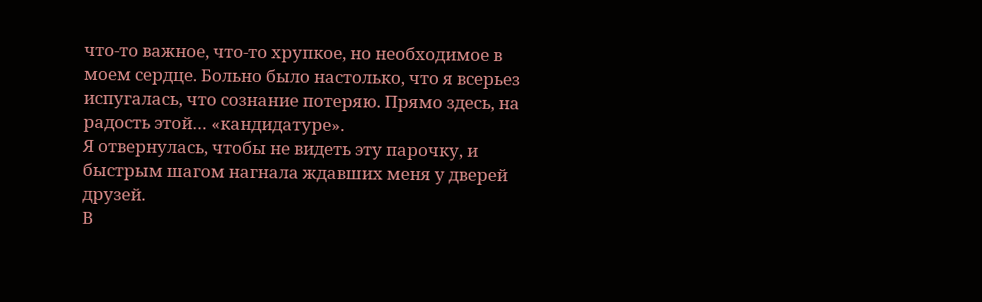что-то важное, что-то хрупкое, но необходимое в моем сердце. Больно было настолько, что я всерьез испугалась, что сознание потеряю. Прямо здесь, на радость этой… «кандидатуре».
Я отвернулась, чтобы не видеть эту парочку, и быстрым шагом нагнала ждавших меня у дверей друзей.
В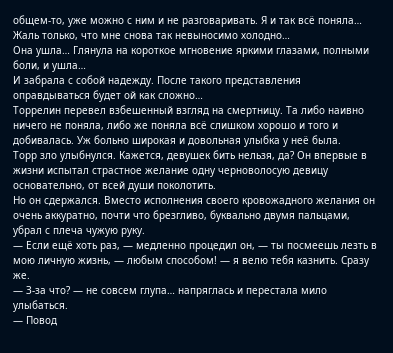общем-то, уже можно с ним и не разговаривать. Я и так всё поняла…
Жаль только, что мне снова так невыносимо холодно…
Она ушла… Глянула на короткое мгновение яркими глазами, полными боли, и ушла…
И забрала с собой надежду. После такого представления оправдываться будет ой как сложно…
Торрелин перевел взбешенный взгляд на смертницу. Та либо наивно ничего не поняла, либо же поняла всё слишком хорошо и того и добивалась. Уж больно широкая и довольная улыбка у неё была.
Торр зло улыбнулся. Кажется, девушек бить нельзя, да? Он впервые в жизни испытал страстное желание одну черноволосую девицу основательно, от всей души поколотить.
Но он сдержался. Вместо исполнения своего кровожадного желания он очень аккуратно, почти что брезгливо, буквально двумя пальцами, убрал с плеча чужую руку.
— Если ещё хоть раз, — медленно процедил он, — ты посмеешь лезть в мою личную жизнь, — любым способом! — я велю тебя казнить. Сразу же.
— З-за что? — не совсем глупа… напряглась и перестала мило улыбаться.
— Повод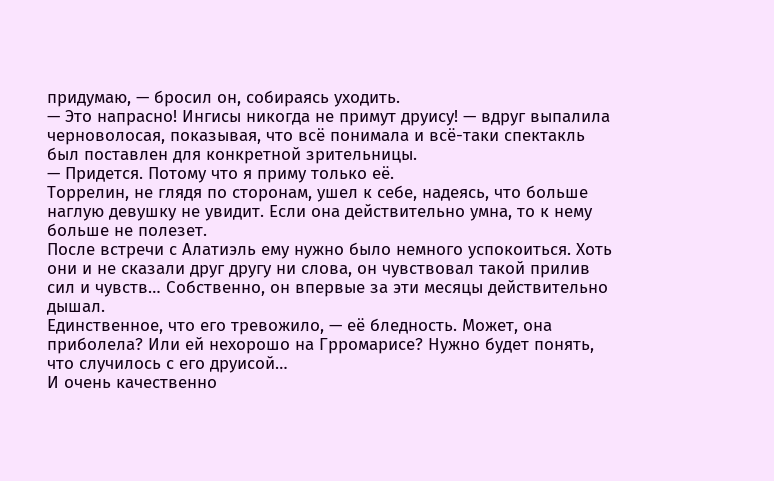придумаю, — бросил он, собираясь уходить.
— Это напрасно! Ингисы никогда не примут друису! — вдруг выпалила черноволосая, показывая, что всё понимала и всё-таки спектакль был поставлен для конкретной зрительницы.
— Придется. Потому что я приму только её.
Торрелин, не глядя по сторонам, ушел к себе, надеясь, что больше наглую девушку не увидит. Если она действительно умна, то к нему больше не полезет.
После встречи с Алатиэль ему нужно было немного успокоиться. Хоть они и не сказали друг другу ни слова, он чувствовал такой прилив сил и чувств… Собственно, он впервые за эти месяцы действительно дышал.
Единственное, что его тревожило, — её бледность. Может, она приболела? Или ей нехорошо на Грромарисе? Нужно будет понять, что случилось с его друисой…
И очень качественно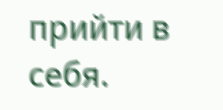прийти в себя.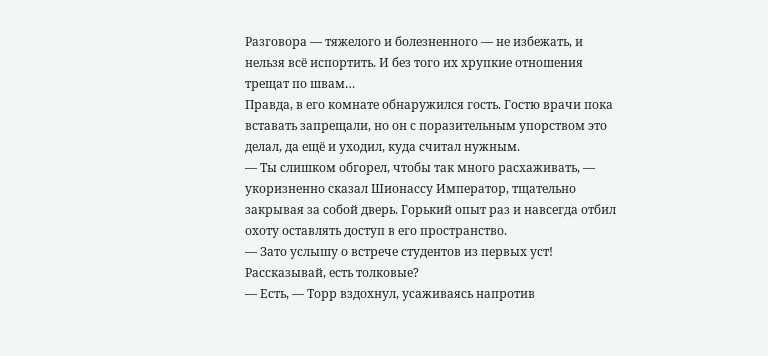Разговора — тяжелого и болезненного — не избежать, и нельзя всё испортить. И без того их хрупкие отношения трещат по швам…
Правда, в его комнате обнаружился гость. Гостю врачи пока вставать запрещали, но он с поразительным упорством это делал, да ещё и уходил, куда считал нужным.
— Ты слишком обгорел, чтобы так много расхаживать, — укоризненно сказал Шионассу Император, тщательно закрывая за собой дверь. Горький опыт раз и навсегда отбил охоту оставлять доступ в его пространство.
— Зато услышу о встрече студентов из первых уст! Рассказывай, есть толковые?
— Есть, — Торр вздохнул, усаживаясь напротив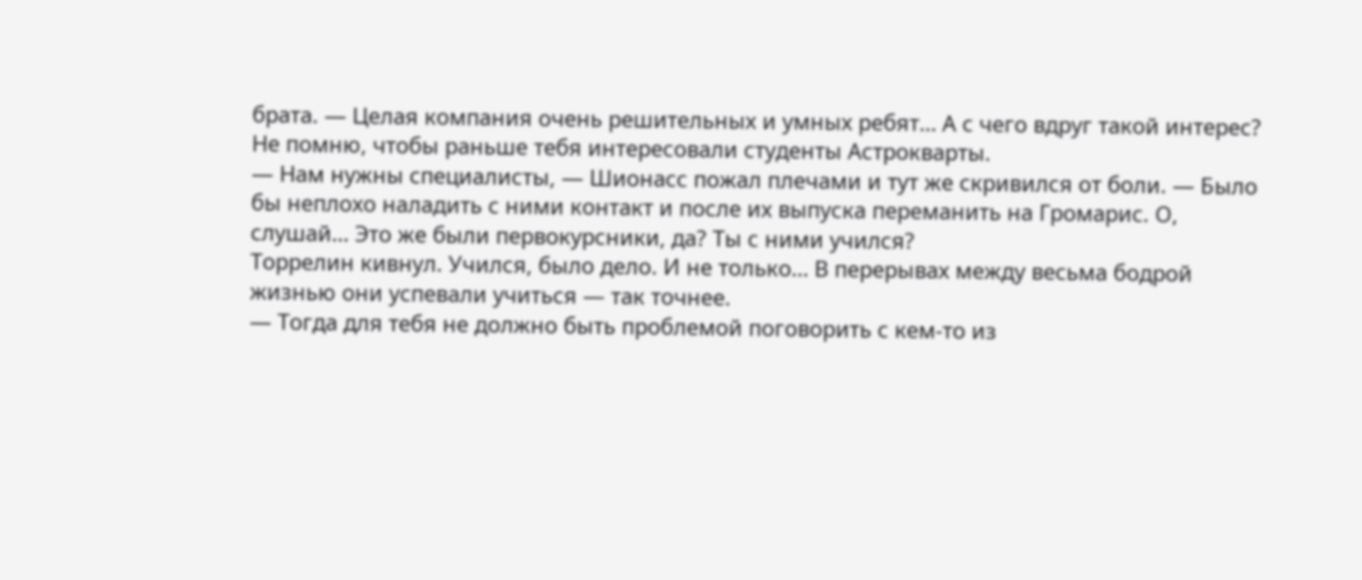брата. — Целая компания очень решительных и умных ребят… А с чего вдруг такой интерес? Не помню, чтобы раньше тебя интересовали студенты Астрокварты.
— Нам нужны специалисты, — Шионасс пожал плечами и тут же скривился от боли. — Было бы неплохо наладить с ними контакт и после их выпуска переманить на Громарис. О, слушай… Это же были первокурсники, да? Ты с ними учился?
Торрелин кивнул. Учился, было дело. И не только… В перерывах между весьма бодрой жизнью они успевали учиться — так точнее.
— Тогда для тебя не должно быть проблемой поговорить с кем-то из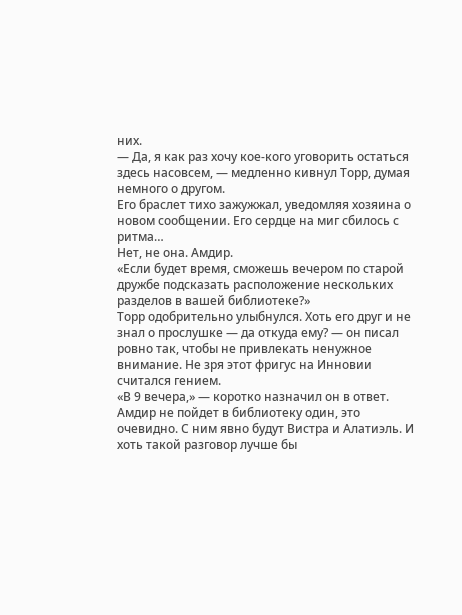них.
— Да, я как раз хочу кое-кого уговорить остаться здесь насовсем, — медленно кивнул Торр, думая немного о другом.
Его браслет тихо зажужжал, уведомляя хозяина о новом сообщении. Его сердце на миг сбилось с ритма…
Нет, не она. Амдир.
«Если будет время, сможешь вечером по старой дружбе подсказать расположение нескольких разделов в вашей библиотеке?»
Торр одобрительно улыбнулся. Хоть его друг и не знал о прослушке — да откуда ему? — он писал ровно так, чтобы не привлекать ненужное внимание. Не зря этот фригус на Инновии считался гением.
«В 9 вечера,» — коротко назначил он в ответ.
Амдир не пойдет в библиотеку один, это очевидно. С ним явно будут Вистра и Алатиэль. И хоть такой разговор лучше бы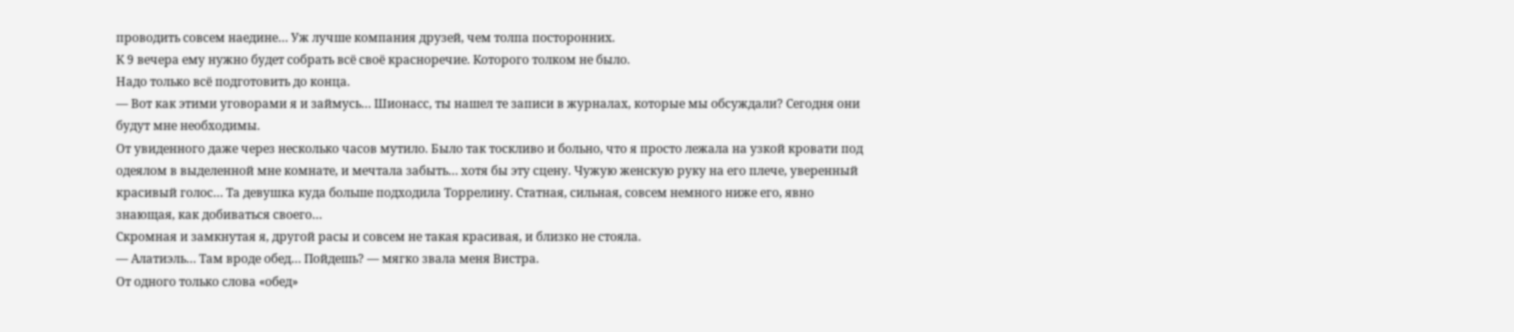проводить совсем наедине… Уж лучше компания друзей, чем толпа посторонних.
К 9 вечера ему нужно будет собрать всё своё красноречие. Которого толком не было.
Надо только всё подготовить до конца.
— Вот как этими уговорами я и займусь… Шионасс, ты нашел те записи в журналах, которые мы обсуждали? Сегодня они будут мне необходимы.
От увиденного даже через несколько часов мутило. Было так тоскливо и больно, что я просто лежала на узкой кровати под одеялом в выделенной мне комнате, и мечтала забыть… хотя бы эту сцену. Чужую женскую руку на его плече, уверенный красивый голос… Та девушка куда больше подходила Торрелину. Статная, сильная, совсем немного ниже его, явно знающая, как добиваться своего…
Скромная и замкнутая я, другой расы и совсем не такая красивая, и близко не стояла.
— Алатиэль… Там вроде обед… Пойдешь? — мягко звала меня Вистра.
От одного только слова «обед»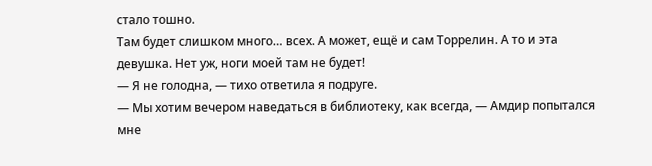стало тошно.
Там будет слишком много… всех. А может, ещё и сам Торрелин. А то и эта девушка. Нет уж, ноги моей там не будет!
— Я не голодна, — тихо ответила я подруге.
— Мы хотим вечером наведаться в библиотеку, как всегда, — Амдир попытался мне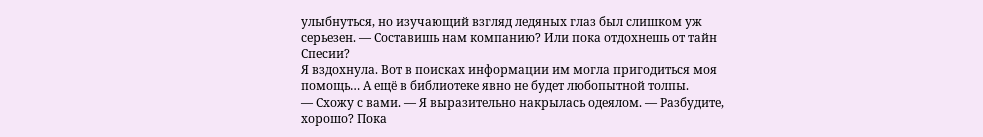улыбнуться, но изучающий взгляд ледяных глаз был слишком уж серьезен. — Составишь нам компанию? Или пока отдохнешь от тайн Спесии?
Я вздохнула. Вот в поисках информации им могла пригодиться моя помощь… А ещё в библиотеке явно не будет любопытной толпы.
— Схожу с вами. — Я выразительно накрылась одеялом. — Разбудите, хорошо? Пока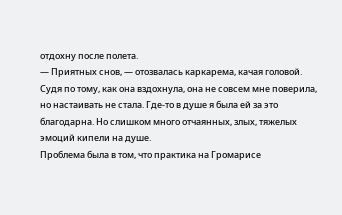отдохну после полета.
— Приятных снов, — отозвалась каркарема, качая головой.
Судя по тому, как она вздохнула, она не совсем мне поверила, но настаивать не стала. Где-то в душе я была ей за это благодарна. Но слишком много отчаянных, злых, тяжелых эмоций кипели на душе.
Проблема была в том, что практика на Громарисе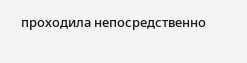проходила непосредственно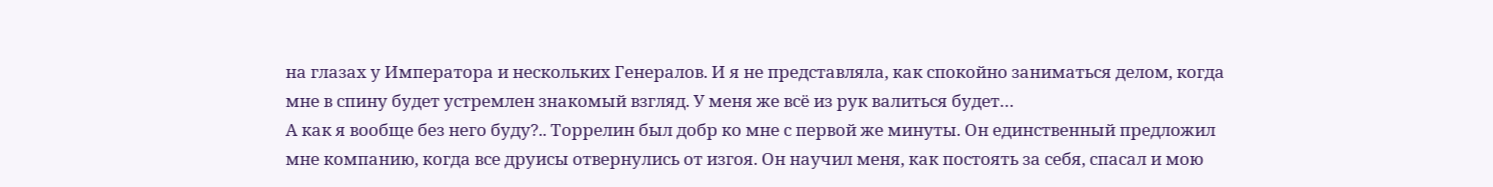на глазах у Императора и нескольких Генералов. И я не представляла, как спокойно заниматься делом, когда мне в спину будет устремлен знакомый взгляд. У меня же всё из рук валиться будет…
А как я вообще без него буду?.. Торрелин был добр ко мне с первой же минуты. Он единственный предложил мне компанию, когда все друисы отвернулись от изгоя. Он научил меня, как постоять за себя, спасал и мою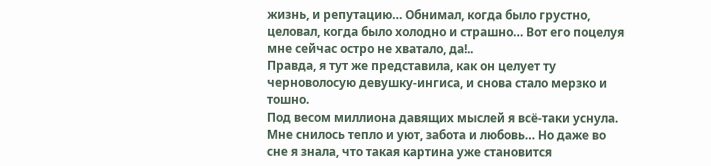жизнь, и репутацию… Обнимал, когда было грустно, целовал, когда было холодно и страшно… Вот его поцелуя мне сейчас остро не хватало, да!..
Правда, я тут же представила, как он целует ту черноволосую девушку-ингиса, и снова стало мерзко и тошно.
Под весом миллиона давящих мыслей я всё-таки уснула. Мне снилось тепло и уют, забота и любовь… Но даже во сне я знала, что такая картина уже становится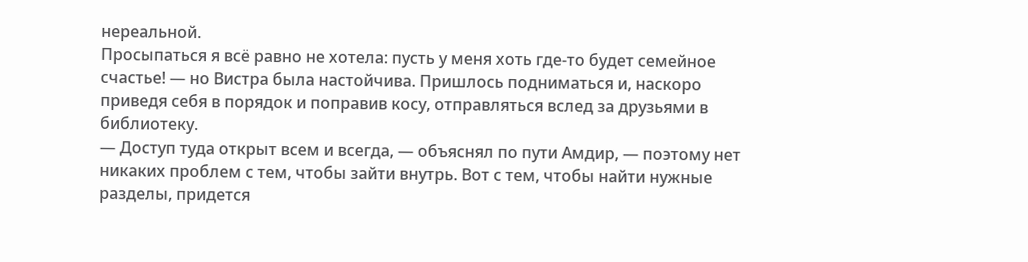нереальной.
Просыпаться я всё равно не хотела: пусть у меня хоть где-то будет семейное счастье! — но Вистра была настойчива. Пришлось подниматься и, наскоро приведя себя в порядок и поправив косу, отправляться вслед за друзьями в библиотеку.
— Доступ туда открыт всем и всегда, — объяснял по пути Амдир, — поэтому нет никаких проблем с тем, чтобы зайти внутрь. Вот с тем, чтобы найти нужные разделы, придется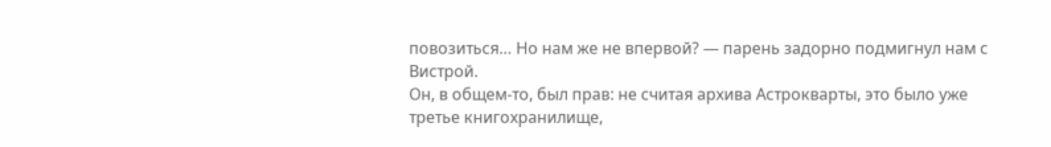повозиться… Но нам же не впервой? — парень задорно подмигнул нам с Вистрой.
Он, в общем-то, был прав: не считая архива Астрокварты, это было уже третье книгохранилище,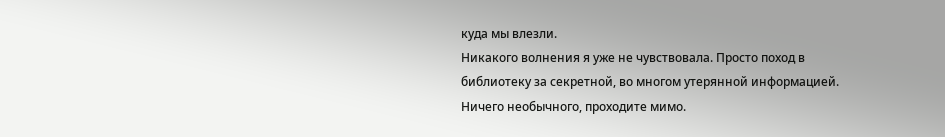куда мы влезли.
Никакого волнения я уже не чувствовала. Просто поход в библиотеку за секретной, во многом утерянной информацией. Ничего необычного, проходите мимо.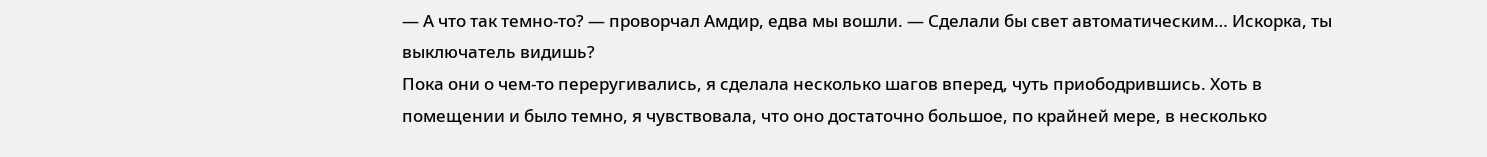— А что так темно-то? — проворчал Амдир, едва мы вошли. — Сделали бы свет автоматическим… Искорка, ты выключатель видишь?
Пока они о чем-то переругивались, я сделала несколько шагов вперед, чуть приободрившись. Хоть в помещении и было темно, я чувствовала, что оно достаточно большое, по крайней мере, в несколько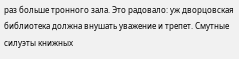раз больше тронного зала. Это радовало: уж дворцовская библиотека должна внушать уважение и трепет. Смутные силуэты книжных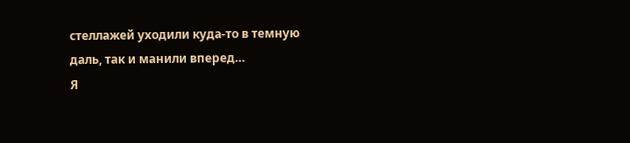стеллажей уходили куда-то в темную даль, так и манили вперед…
Я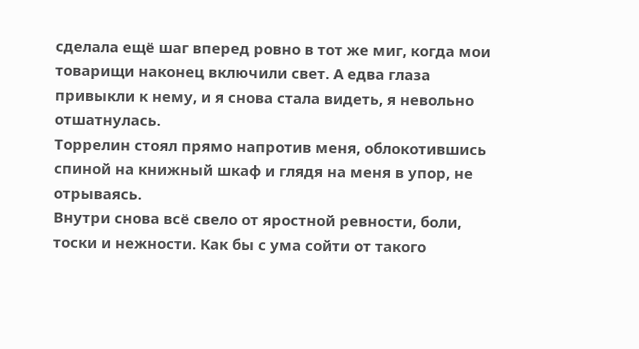сделала ещё шаг вперед ровно в тот же миг, когда мои товарищи наконец включили свет. А едва глаза привыкли к нему, и я снова стала видеть, я невольно отшатнулась.
Торрелин стоял прямо напротив меня, облокотившись спиной на книжный шкаф и глядя на меня в упор, не отрываясь.
Внутри снова всё свело от яростной ревности, боли, тоски и нежности. Как бы с ума сойти от такого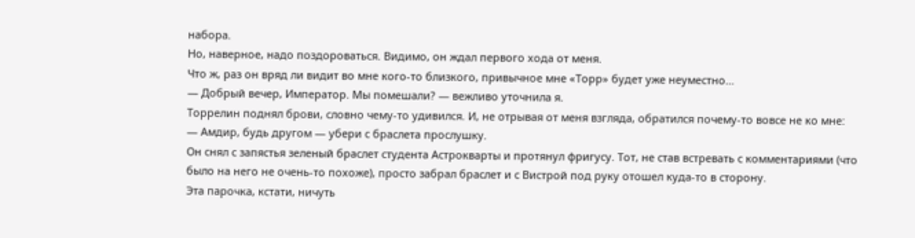набора.
Но, наверное, надо поздороваться. Видимо, он ждал первого хода от меня.
Что ж, раз он вряд ли видит во мне кого-то близкого, привычное мне «Торр» будет уже неуместно…
— Добрый вечер, Император. Мы помешали? — вежливо уточнила я.
Торрелин поднял брови, словно чему-то удивился. И, не отрывая от меня взгляда, обратился почему-то вовсе не ко мне:
— Амдир, будь другом — убери с браслета прослушку.
Он снял с запястья зеленый браслет студента Астрокварты и протянул фригусу. Тот, не став встревать с комментариями (что было на него не очень-то похоже), просто забрал браслет и с Вистрой под руку отошел куда-то в сторону.
Эта парочка, кстати, ничуть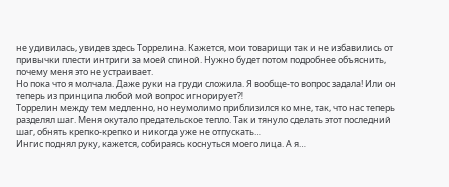не удивилась, увидев здесь Торрелина. Кажется, мои товарищи так и не избавились от привычки плести интриги за моей спиной. Нужно будет потом подробнее объяснить, почему меня это не устраивает.
Но пока что я молчала. Даже руки на груди сложила. Я вообще-то вопрос задала! Или он теперь из принципа любой мой вопрос игнорирует⁈
Торрелин между тем медленно, но неумолимо приблизился ко мне, так, что нас теперь разделял шаг. Меня окутало предательское тепло. Так и тянуло сделать этот последний шаг, обнять крепко-крепко и никогда уже не отпускать…
Ингис поднял руку, кажется, собираясь коснуться моего лица. А я…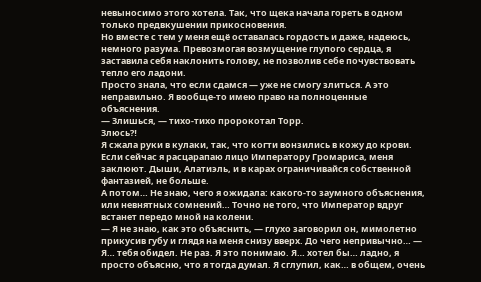невыносимо этого хотела. Так, что щека начала гореть в одном только предвкушении прикосновения.
Но вместе с тем у меня ещё оставалась гордость и даже, надеюсь, немного разума. Превозмогая возмущение глупого сердца, я заставила себя наклонить голову, не позволив себе почувствовать тепло его ладони.
Просто знала, что если сдамся — уже не смогу злиться. А это неправильно. Я вообще-то имею право на полноценные объяснения.
— Злишься, — тихо-тихо пророкотал Торр.
Злюсь⁈
Я сжала руки в кулаки, так, что когти вонзились в кожу до крови.
Если сейчас я расцарапаю лицо Императору Громариса, меня заклюют. Дыши, Алатиэль, и в карах ограничивайся собственной фантазией, не больше.
А потом… Не знаю, чего я ожидала: какого-то заумного объяснения, или невнятных сомнений… Точно не того, что Император вдруг встанет передо мной на колени.
— Я не знаю, как это объяснить, — глухо заговорил он, мимолетно прикусив губу и глядя на меня снизу вверх. До чего непривычно… — Я… тебя обидел. Не раз. Я это понимаю. Я… хотел бы… ладно, я просто объясню, что я тогда думал. Я сглупил, как… в общем, очень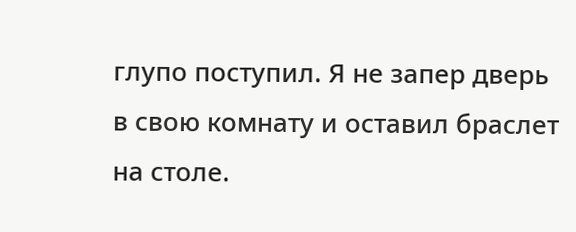глупо поступил. Я не запер дверь в свою комнату и оставил браслет на столе.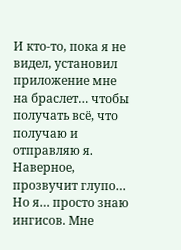И кто-то, пока я не видел, установил приложение мне на браслет… чтобы получать всё, что получаю и отправляю я. Наверное, прозвучит глупо… Но я… просто знаю ингисов. Мне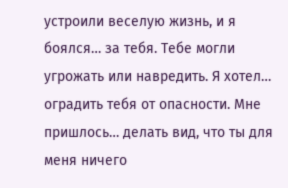устроили веселую жизнь, и я боялся… за тебя. Тебе могли угрожать или навредить. Я хотел… оградить тебя от опасности. Мне пришлось… делать вид, что ты для меня ничего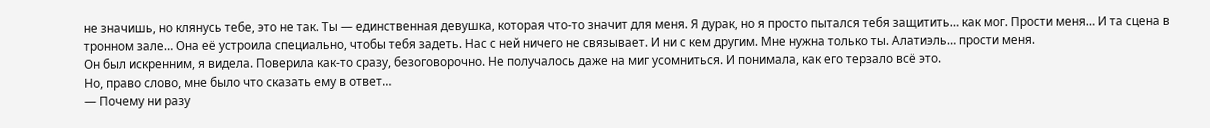не значишь, но клянусь тебе, это не так. Ты — единственная девушка, которая что-то значит для меня. Я дурак, но я просто пытался тебя защитить… как мог. Прости меня… И та сцена в тронном зале… Она её устроила специально, чтобы тебя задеть. Нас с ней ничего не связывает. И ни с кем другим. Мне нужна только ты. Алатиэль… прости меня.
Он был искренним, я видела. Поверила как-то сразу, безоговорочно. Не получалось даже на миг усомниться. И понимала, как его терзало всё это.
Но, право слово, мне было что сказать ему в ответ…
— Почему ни разу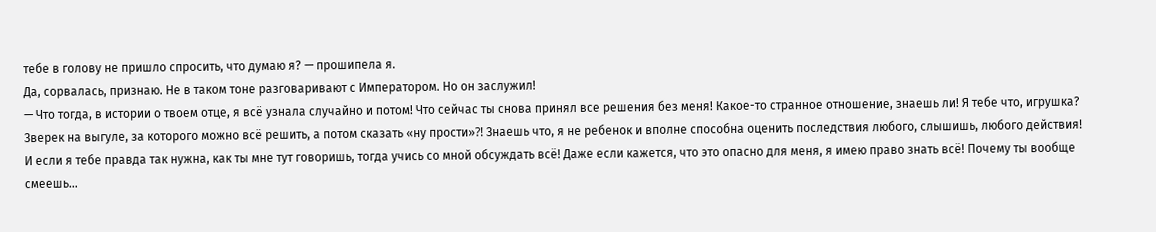тебе в голову не пришло спросить, что думаю я? — прошипела я.
Да, сорвалась, признаю. Не в таком тоне разговаривают с Императором. Но он заслужил!
— Что тогда, в истории о твоем отце, я всё узнала случайно и потом! Что сейчас ты снова принял все решения без меня! Какое-то странное отношение, знаешь ли! Я тебе что, игрушка? Зверек на выгуле, за которого можно всё решить, а потом сказать «ну прости»⁈ Знаешь что, я не ребенок и вполне способна оценить последствия любого, слышишь, любого действия! И если я тебе правда так нужна, как ты мне тут говоришь, тогда учись со мной обсуждать всё! Даже если кажется, что это опасно для меня, я имею право знать всё! Почему ты вообще смеешь…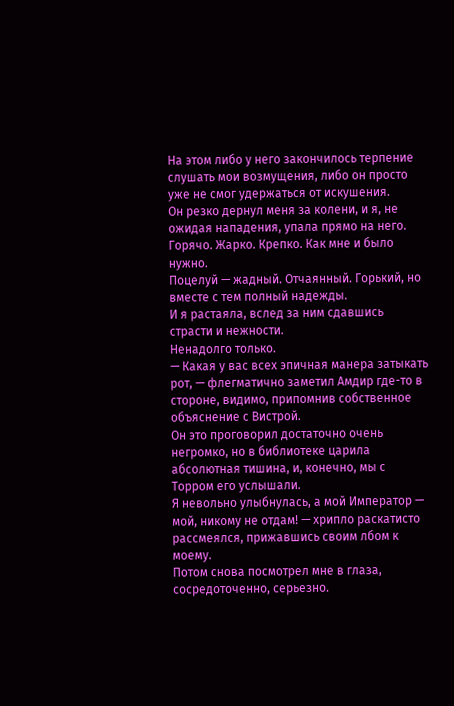На этом либо у него закончилось терпение слушать мои возмущения, либо он просто уже не смог удержаться от искушения.
Он резко дернул меня за колени, и я, не ожидая нападения, упала прямо на него.
Горячо. Жарко. Крепко. Как мне и было нужно.
Поцелуй — жадный. Отчаянный. Горький, но вместе с тем полный надежды.
И я растаяла, вслед за ним сдавшись страсти и нежности.
Ненадолго только.
— Какая у вас всех эпичная манера затыкать рот, — флегматично заметил Амдир где-то в стороне, видимо, припомнив собственное объяснение с Вистрой.
Он это проговорил достаточно очень негромко, но в библиотеке царила абсолютная тишина, и, конечно, мы с Торром его услышали.
Я невольно улыбнулась, а мой Император — мой, никому не отдам! — хрипло раскатисто рассмеялся, прижавшись своим лбом к моему.
Потом снова посмотрел мне в глаза, сосредоточенно, серьезно.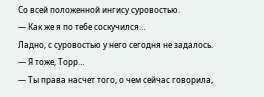Со всей положенной ингису суровостью.
— Как же я по тебе соскучился…
Ладно, с суровостью у него сегодня не задалось.
— Я тоже, Торр…
— Ты права насчет того, о чем сейчас говорила,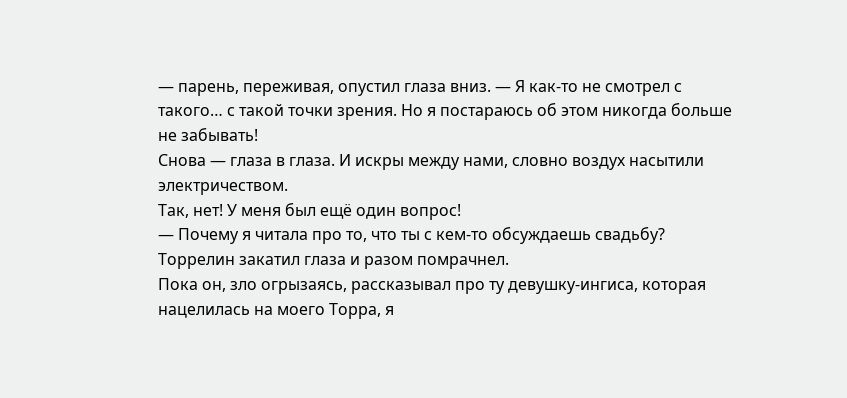— парень, переживая, опустил глаза вниз. — Я как-то не смотрел с такого… с такой точки зрения. Но я постараюсь об этом никогда больше не забывать!
Снова — глаза в глаза. И искры между нами, словно воздух насытили электричеством.
Так, нет! У меня был ещё один вопрос!
— Почему я читала про то, что ты с кем-то обсуждаешь свадьбу?
Торрелин закатил глаза и разом помрачнел.
Пока он, зло огрызаясь, рассказывал про ту девушку-ингиса, которая нацелилась на моего Торра, я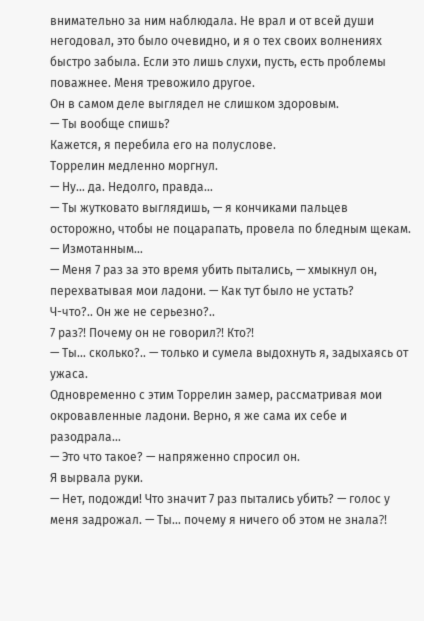внимательно за ним наблюдала. Не врал и от всей души негодовал, это было очевидно, и я о тех своих волнениях быстро забыла. Если это лишь слухи, пусть, есть проблемы поважнее. Меня тревожило другое.
Он в самом деле выглядел не слишком здоровым.
— Ты вообще спишь?
Кажется, я перебила его на полуслове.
Торрелин медленно моргнул.
— Ну… да. Недолго, правда…
— Ты жутковато выглядишь, — я кончиками пальцев осторожно, чтобы не поцарапать, провела по бледным щекам. — Измотанным…
— Меня 7 раз за это время убить пытались, — хмыкнул он, перехватывая мои ладони. — Как тут было не устать?
Ч-что?.. Он же не серьезно?..
7 раз⁈ Почему он не говорил⁈ Кто⁈
— Ты… сколько?.. — только и сумела выдохнуть я, задыхаясь от ужаса.
Одновременно с этим Торрелин замер, рассматривая мои окровавленные ладони. Верно, я же сама их себе и разодрала…
— Это что такое? — напряженно спросил он.
Я вырвала руки.
— Нет, подожди! Что значит 7 раз пытались убить? — голос у меня задрожал. — Ты… почему я ничего об этом не знала⁈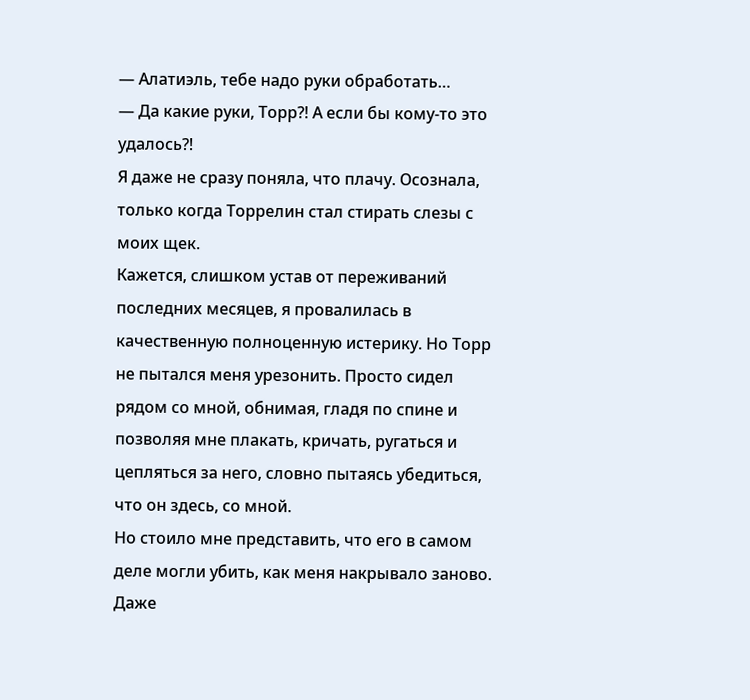— Алатиэль, тебе надо руки обработать…
— Да какие руки, Торр⁈ А если бы кому-то это удалось⁈
Я даже не сразу поняла, что плачу. Осознала, только когда Торрелин стал стирать слезы с моих щек.
Кажется, слишком устав от переживаний последних месяцев, я провалилась в качественную полноценную истерику. Но Торр не пытался меня урезонить. Просто сидел рядом со мной, обнимая, гладя по спине и позволяя мне плакать, кричать, ругаться и цепляться за него, словно пытаясь убедиться, что он здесь, со мной.
Но стоило мне представить, что его в самом деле могли убить, как меня накрывало заново. Даже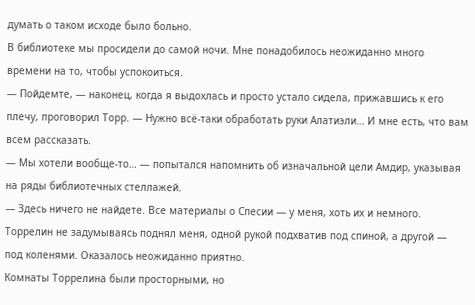думать о таком исходе было больно.
В библиотеке мы просидели до самой ночи. Мне понадобилось неожиданно много времени на то, чтобы успокоиться.
— Пойдемте, — наконец, когда я выдохлась и просто устало сидела, прижавшись к его плечу, проговорил Торр. — Нужно всё-таки обработать руки Алатиэли… И мне есть, что вам всем рассказать.
— Мы хотели вообще-то… — попытался напомнить об изначальной цели Амдир, указывая на ряды библиотечных стеллажей.
— Здесь ничего не найдете. Все материалы о Спесии — у меня, хоть их и немного.
Торрелин не задумываясь поднял меня, одной рукой подхватив под спиной, а другой — под коленями. Оказалось неожиданно приятно.
Комнаты Торрелина были просторными, но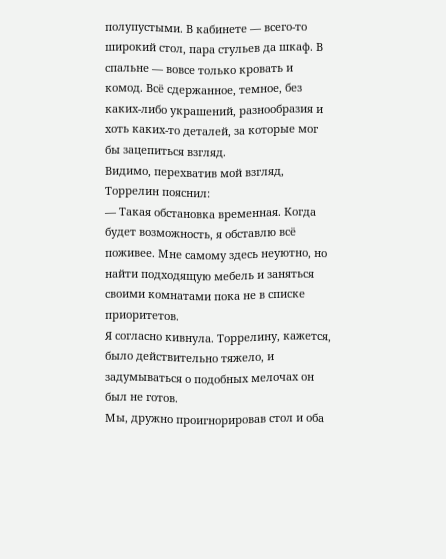полупустыми. В кабинете — всего-то широкий стол, пара стульев да шкаф. В спальне — вовсе только кровать и комод. Всё сдержанное, темное, без каких-либо украшений, разнообразия и хоть каких-то деталей, за которые мог бы зацепиться взгляд.
Видимо, перехватив мой взгляд, Торрелин пояснил:
— Такая обстановка временная. Когда будет возможность, я обставлю всё поживее. Мне самому здесь неуютно, но найти подходящую мебель и заняться своими комнатами пока не в списке приоритетов.
Я согласно кивнула. Торрелину, кажется, было действительно тяжело, и задумываться о подобных мелочах он был не готов.
Мы, дружно проигнорировав стол и оба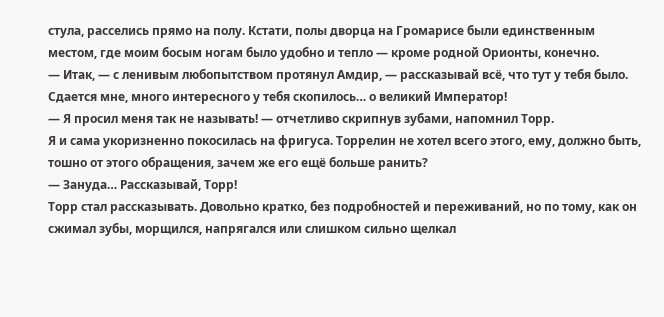стула, расселись прямо на полу. Кстати, полы дворца на Громарисе были единственным местом, где моим босым ногам было удобно и тепло — кроме родной Орионты, конечно.
— Итак, — с ленивым любопытством протянул Амдир, — рассказывай всё, что тут у тебя было. Сдается мне, много интересного у тебя скопилось… о великий Император!
— Я просил меня так не называть! — отчетливо скрипнув зубами, напомнил Торр.
Я и сама укоризненно покосилась на фригуса. Торрелин не хотел всего этого, ему, должно быть, тошно от этого обращения, зачем же его ещё больше ранить?
— Зануда… Рассказывай, Торр!
Торр стал рассказывать. Довольно кратко, без подробностей и переживаний, но по тому, как он сжимал зубы, морщился, напрягался или слишком сильно щелкал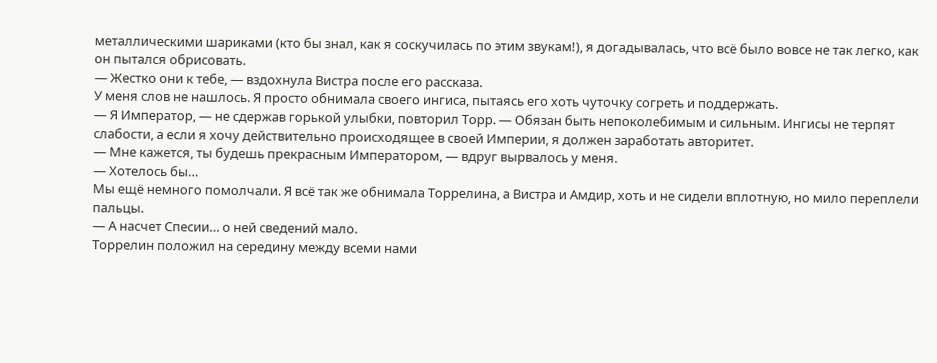металлическими шариками (кто бы знал, как я соскучилась по этим звукам!), я догадывалась, что всё было вовсе не так легко, как он пытался обрисовать.
— Жестко они к тебе, — вздохнула Вистра после его рассказа.
У меня слов не нашлось. Я просто обнимала своего ингиса, пытаясь его хоть чуточку согреть и поддержать.
— Я Император, — не сдержав горькой улыбки, повторил Торр. — Обязан быть непоколебимым и сильным. Ингисы не терпят слабости, а если я хочу действительно происходящее в своей Империи, я должен заработать авторитет.
— Мне кажется, ты будешь прекрасным Императором, — вдруг вырвалось у меня.
— Хотелось бы…
Мы ещё немного помолчали. Я всё так же обнимала Торрелина, а Вистра и Амдир, хоть и не сидели вплотную, но мило переплели пальцы.
— А насчет Спесии… о ней сведений мало.
Торрелин положил на середину между всеми нами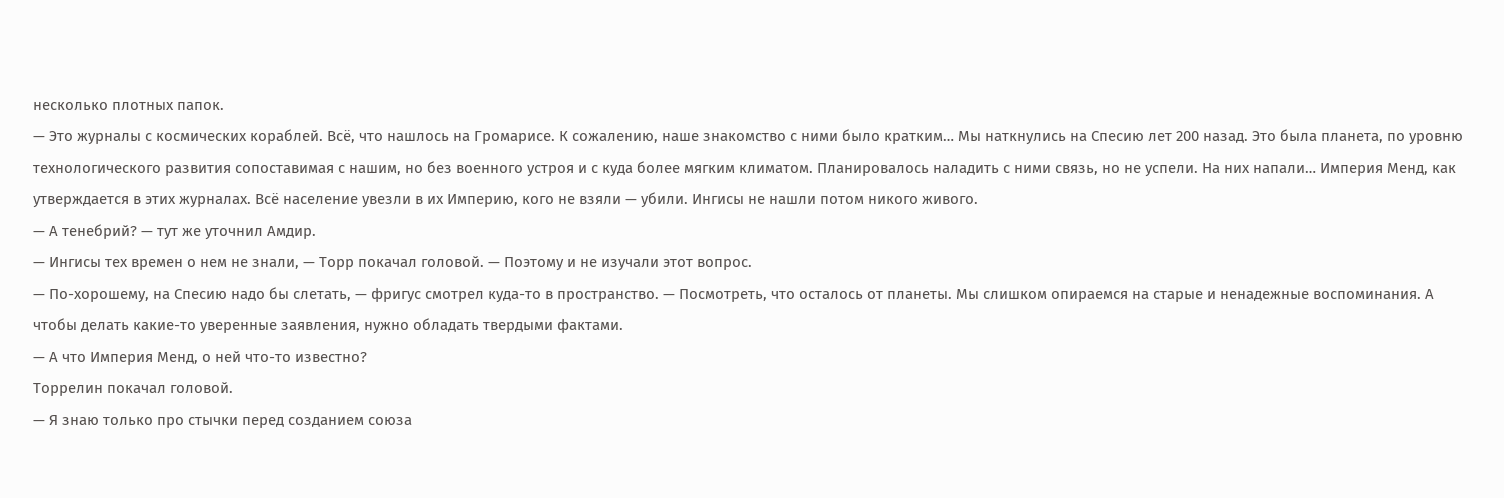несколько плотных папок.
— Это журналы с космических кораблей. Всё, что нашлось на Громарисе. К сожалению, наше знакомство с ними было кратким… Мы наткнулись на Спесию лет 200 назад. Это была планета, по уровню технологического развития сопоставимая с нашим, но без военного устроя и с куда более мягким климатом. Планировалось наладить с ними связь, но не успели. На них напали… Империя Менд, как утверждается в этих журналах. Всё население увезли в их Империю, кого не взяли — убили. Ингисы не нашли потом никого живого.
— А тенебрий? — тут же уточнил Амдир.
— Ингисы тех времен о нем не знали, — Торр покачал головой. — Поэтому и не изучали этот вопрос.
— По-хорошему, на Спесию надо бы слетать, — фригус смотрел куда-то в пространство. — Посмотреть, что осталось от планеты. Мы слишком опираемся на старые и ненадежные воспоминания. А чтобы делать какие-то уверенные заявления, нужно обладать твердыми фактами.
— А что Империя Менд, о ней что-то известно?
Торрелин покачал головой.
— Я знаю только про стычки перед созданием союза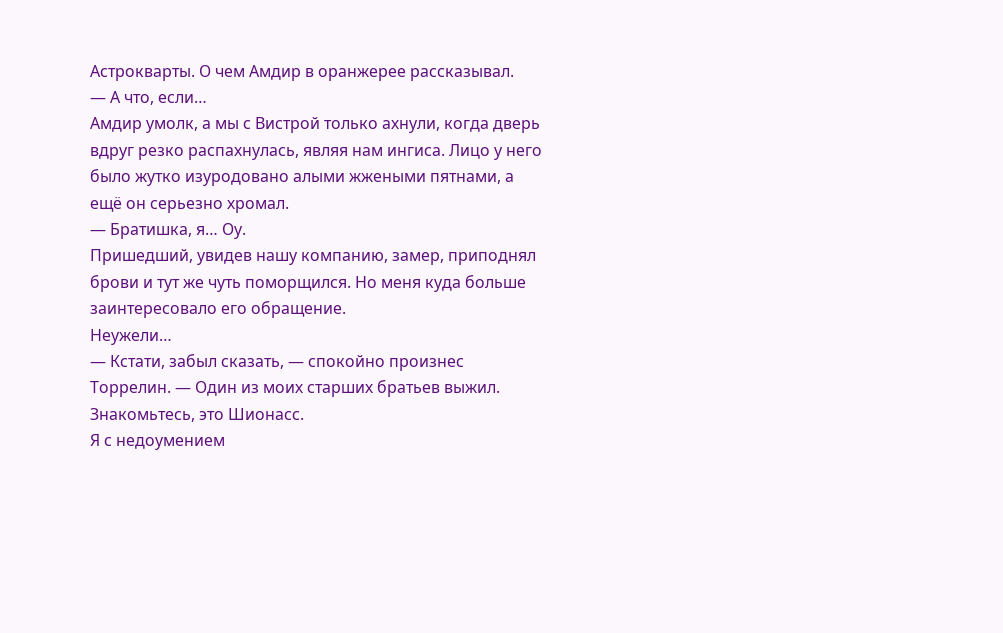Астрокварты. О чем Амдир в оранжерее рассказывал.
— А что, если…
Амдир умолк, а мы с Вистрой только ахнули, когда дверь вдруг резко распахнулась, являя нам ингиса. Лицо у него было жутко изуродовано алыми жжеными пятнами, а ещё он серьезно хромал.
— Братишка, я… Оу.
Пришедший, увидев нашу компанию, замер, приподнял брови и тут же чуть поморщился. Но меня куда больше заинтересовало его обращение.
Неужели…
— Кстати, забыл сказать, — спокойно произнес Торрелин. — Один из моих старших братьев выжил. Знакомьтесь, это Шионасс.
Я с недоумением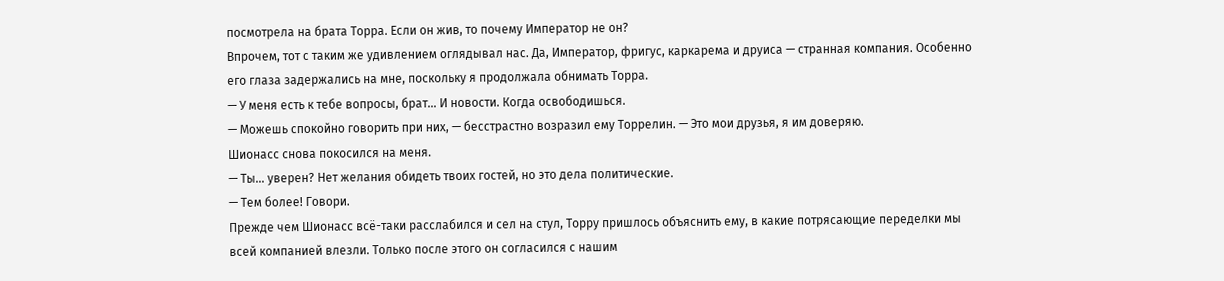посмотрела на брата Торра. Если он жив, то почему Император не он?
Впрочем, тот с таким же удивлением оглядывал нас. Да, Император, фригус, каркарема и друиса — странная компания. Особенно его глаза задержались на мне, поскольку я продолжала обнимать Торра.
— У меня есть к тебе вопросы, брат… И новости. Когда освободишься.
— Можешь спокойно говорить при них, — бесстрастно возразил ему Торрелин. — Это мои друзья, я им доверяю.
Шионасс снова покосился на меня.
— Ты… уверен? Нет желания обидеть твоих гостей, но это дела политические.
— Тем более! Говори.
Прежде чем Шионасс всё-таки расслабился и сел на стул, Торру пришлось объяснить ему, в какие потрясающие переделки мы всей компанией влезли. Только после этого он согласился с нашим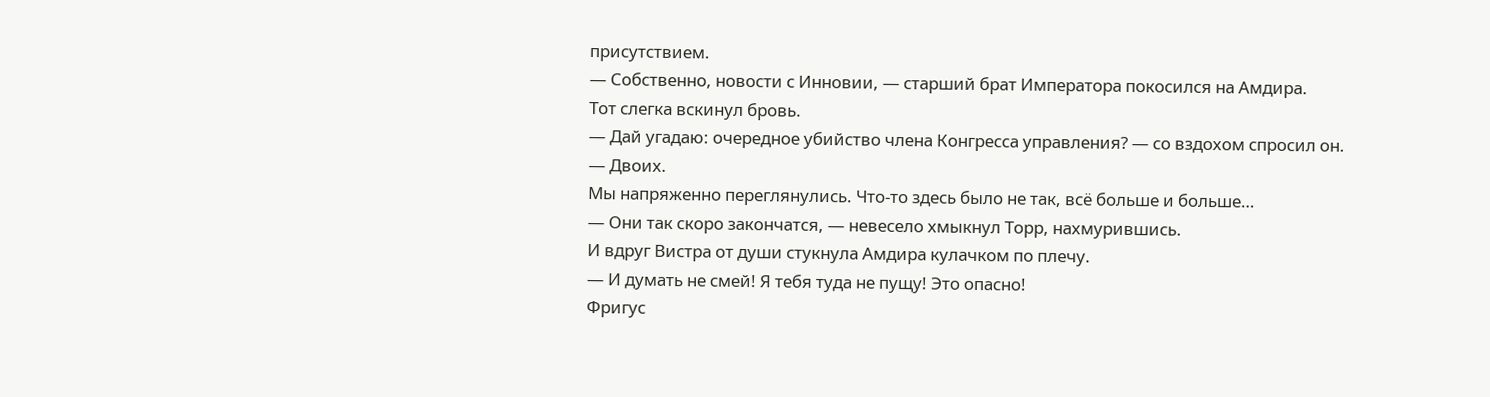присутствием.
— Собственно, новости с Инновии, — старший брат Императора покосился на Амдира.
Тот слегка вскинул бровь.
— Дай угадаю: очередное убийство члена Конгресса управления? — со вздохом спросил он.
— Двоих.
Мы напряженно переглянулись. Что-то здесь было не так, всё больше и больше…
— Они так скоро закончатся, — невесело хмыкнул Торр, нахмурившись.
И вдруг Вистра от души стукнула Амдира кулачком по плечу.
— И думать не смей! Я тебя туда не пущу! Это опасно!
Фригус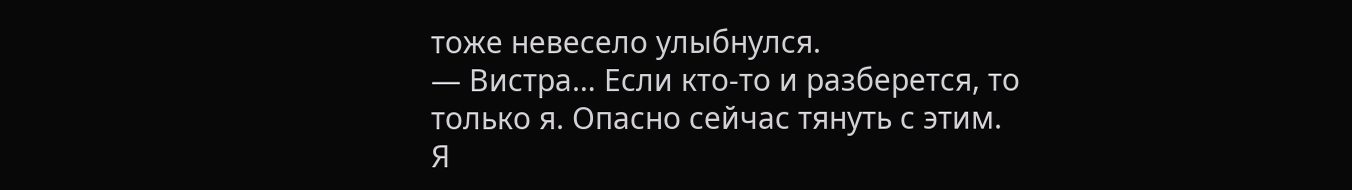тоже невесело улыбнулся.
— Вистра… Если кто-то и разберется, то только я. Опасно сейчас тянуть с этим. Я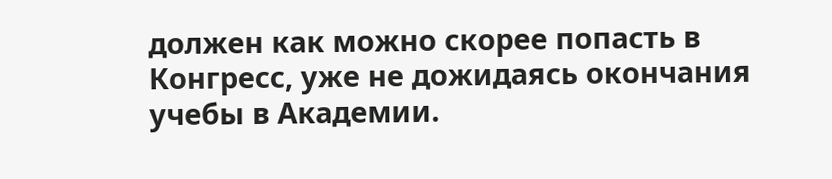должен как можно скорее попасть в Конгресс, уже не дожидаясь окончания учебы в Академии.